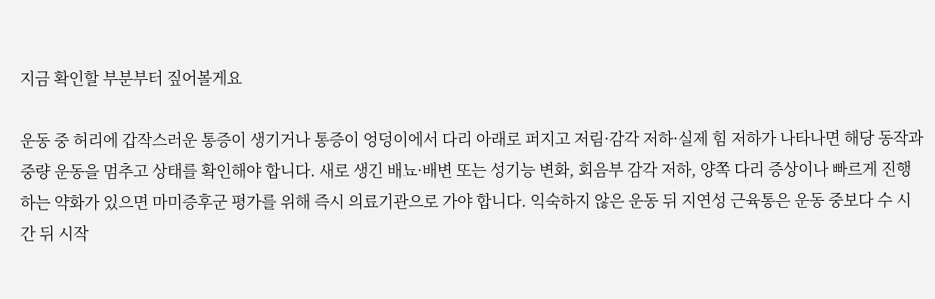지금 확인할 부분부터 짚어볼게요

운동 중 허리에 갑작스러운 통증이 생기거나 통증이 엉덩이에서 다리 아래로 퍼지고 저림·감각 저하·실제 힘 저하가 나타나면 해당 동작과 중량 운동을 멈추고 상태를 확인해야 합니다. 새로 생긴 배뇨·배변 또는 성기능 변화, 회음부 감각 저하, 양쪽 다리 증상이나 빠르게 진행하는 약화가 있으면 마미증후군 평가를 위해 즉시 의료기관으로 가야 합니다. 익숙하지 않은 운동 뒤 지연성 근육통은 운동 중보다 수 시간 뒤 시작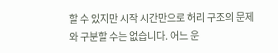할 수 있지만 시작 시간만으로 허리 구조의 문제와 구분할 수는 없습니다. 어느 운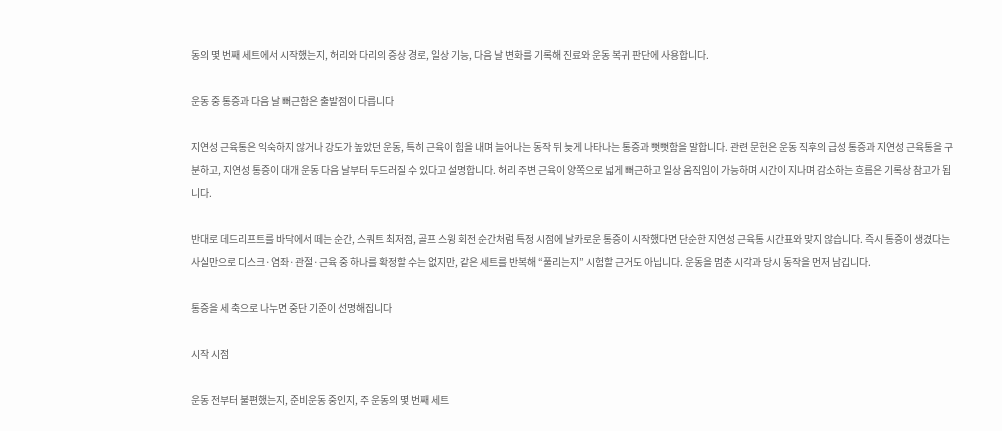동의 몇 번째 세트에서 시작했는지, 허리와 다리의 증상 경로, 일상 기능, 다음 날 변화를 기록해 진료와 운동 복귀 판단에 사용합니다.

운동 중 통증과 다음 날 뻐근함은 출발점이 다릅니다

지연성 근육통은 익숙하지 않거나 강도가 높았던 운동, 특히 근육이 힘을 내며 늘어나는 동작 뒤 늦게 나타나는 통증과 뻣뻣함을 말합니다. 관련 문헌은 운동 직후의 급성 통증과 지연성 근육통을 구분하고, 지연성 통증이 대개 운동 다음 날부터 두드러질 수 있다고 설명합니다. 허리 주변 근육이 양쪽으로 넓게 뻐근하고 일상 움직임이 가능하며 시간이 지나며 감소하는 흐름은 기록상 참고가 됩니다.

반대로 데드리프트를 바닥에서 떼는 순간, 스쿼트 최저점, 골프 스윙 회전 순간처럼 특정 시점에 날카로운 통증이 시작했다면 단순한 지연성 근육통 시간표와 맞지 않습니다. 즉시 통증이 생겼다는 사실만으로 디스크·염좌·관절·근육 중 하나를 확정할 수는 없지만, 같은 세트를 반복해 “풀리는지” 시험할 근거도 아닙니다. 운동을 멈춘 시각과 당시 동작을 먼저 남깁니다.

통증을 세 축으로 나누면 중단 기준이 선명해집니다

시작 시점

운동 전부터 불편했는지, 준비운동 중인지, 주 운동의 몇 번째 세트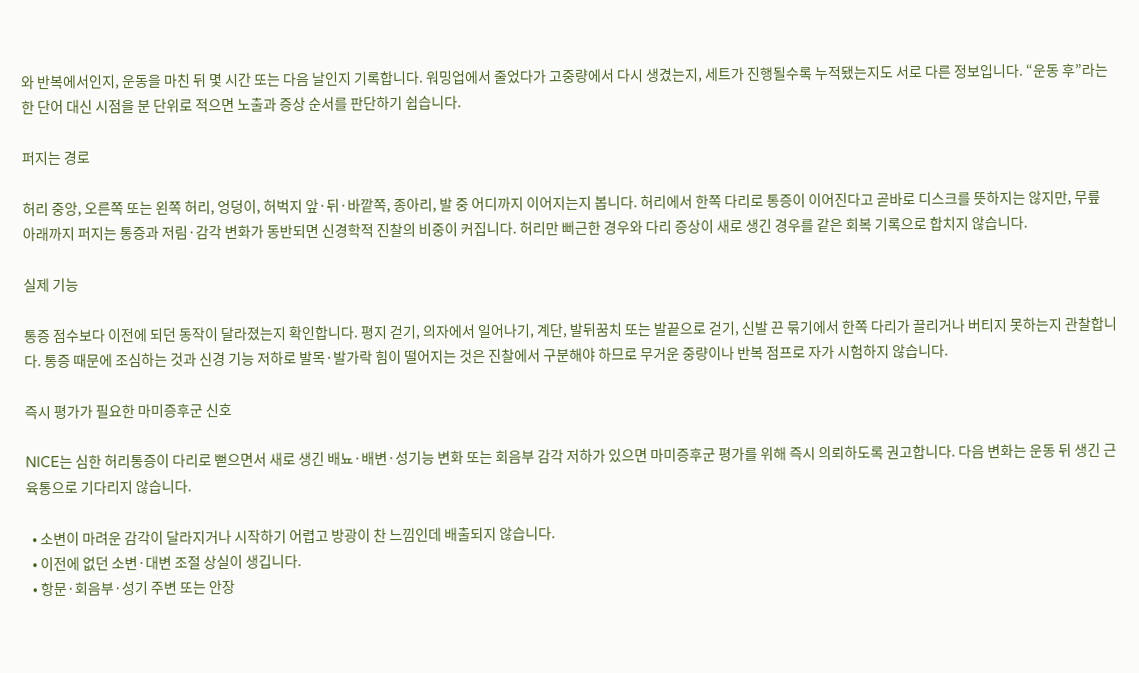와 반복에서인지, 운동을 마친 뒤 몇 시간 또는 다음 날인지 기록합니다. 워밍업에서 줄었다가 고중량에서 다시 생겼는지, 세트가 진행될수록 누적됐는지도 서로 다른 정보입니다. “운동 후”라는 한 단어 대신 시점을 분 단위로 적으면 노출과 증상 순서를 판단하기 쉽습니다.

퍼지는 경로

허리 중앙, 오른쪽 또는 왼쪽 허리, 엉덩이, 허벅지 앞·뒤·바깥쪽, 종아리, 발 중 어디까지 이어지는지 봅니다. 허리에서 한쪽 다리로 통증이 이어진다고 곧바로 디스크를 뜻하지는 않지만, 무릎 아래까지 퍼지는 통증과 저림·감각 변화가 동반되면 신경학적 진찰의 비중이 커집니다. 허리만 뻐근한 경우와 다리 증상이 새로 생긴 경우를 같은 회복 기록으로 합치지 않습니다.

실제 기능

통증 점수보다 이전에 되던 동작이 달라졌는지 확인합니다. 평지 걷기, 의자에서 일어나기, 계단, 발뒤꿈치 또는 발끝으로 걷기, 신발 끈 묶기에서 한쪽 다리가 끌리거나 버티지 못하는지 관찰합니다. 통증 때문에 조심하는 것과 신경 기능 저하로 발목·발가락 힘이 떨어지는 것은 진찰에서 구분해야 하므로 무거운 중량이나 반복 점프로 자가 시험하지 않습니다.

즉시 평가가 필요한 마미증후군 신호

NICE는 심한 허리통증이 다리로 뻗으면서 새로 생긴 배뇨·배변·성기능 변화 또는 회음부 감각 저하가 있으면 마미증후군 평가를 위해 즉시 의뢰하도록 권고합니다. 다음 변화는 운동 뒤 생긴 근육통으로 기다리지 않습니다.

  • 소변이 마려운 감각이 달라지거나 시작하기 어렵고 방광이 찬 느낌인데 배출되지 않습니다.
  • 이전에 없던 소변·대변 조절 상실이 생깁니다.
  • 항문·회음부·성기 주변 또는 안장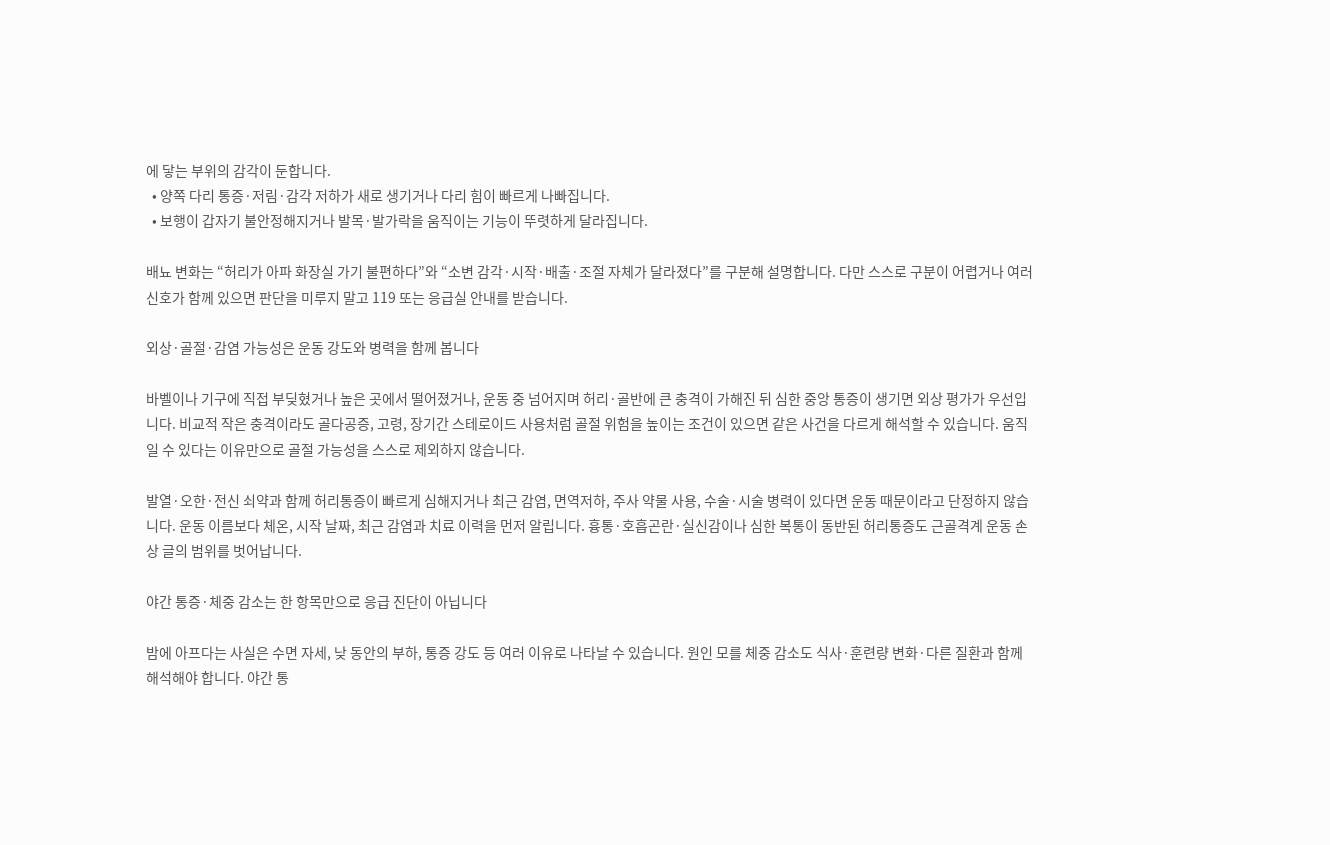에 닿는 부위의 감각이 둔합니다.
  • 양쪽 다리 통증·저림·감각 저하가 새로 생기거나 다리 힘이 빠르게 나빠집니다.
  • 보행이 갑자기 불안정해지거나 발목·발가락을 움직이는 기능이 뚜렷하게 달라집니다.

배뇨 변화는 “허리가 아파 화장실 가기 불편하다”와 “소변 감각·시작·배출·조절 자체가 달라졌다”를 구분해 설명합니다. 다만 스스로 구분이 어렵거나 여러 신호가 함께 있으면 판단을 미루지 말고 119 또는 응급실 안내를 받습니다.

외상·골절·감염 가능성은 운동 강도와 병력을 함께 봅니다

바벨이나 기구에 직접 부딪혔거나 높은 곳에서 떨어졌거나, 운동 중 넘어지며 허리·골반에 큰 충격이 가해진 뒤 심한 중앙 통증이 생기면 외상 평가가 우선입니다. 비교적 작은 충격이라도 골다공증, 고령, 장기간 스테로이드 사용처럼 골절 위험을 높이는 조건이 있으면 같은 사건을 다르게 해석할 수 있습니다. 움직일 수 있다는 이유만으로 골절 가능성을 스스로 제외하지 않습니다.

발열·오한·전신 쇠약과 함께 허리통증이 빠르게 심해지거나 최근 감염, 면역저하, 주사 약물 사용, 수술·시술 병력이 있다면 운동 때문이라고 단정하지 않습니다. 운동 이름보다 체온, 시작 날짜, 최근 감염과 치료 이력을 먼저 알립니다. 흉통·호흡곤란·실신감이나 심한 복통이 동반된 허리통증도 근골격계 운동 손상 글의 범위를 벗어납니다.

야간 통증·체중 감소는 한 항목만으로 응급 진단이 아닙니다

밤에 아프다는 사실은 수면 자세, 낮 동안의 부하, 통증 강도 등 여러 이유로 나타날 수 있습니다. 원인 모를 체중 감소도 식사·훈련량 변화·다른 질환과 함께 해석해야 합니다. 야간 통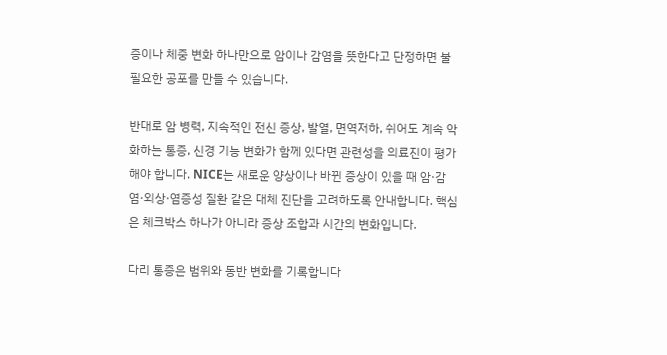증이나 체중 변화 하나만으로 암이나 감염을 뜻한다고 단정하면 불필요한 공포를 만들 수 있습니다.

반대로 암 병력, 지속적인 전신 증상, 발열, 면역저하, 쉬어도 계속 악화하는 통증, 신경 기능 변화가 함께 있다면 관련성을 의료진이 평가해야 합니다. NICE는 새로운 양상이나 바뀐 증상이 있을 때 암·감염·외상·염증성 질환 같은 대체 진단을 고려하도록 안내합니다. 핵심은 체크박스 하나가 아니라 증상 조합과 시간의 변화입니다.

다리 통증은 범위와 동반 변화를 기록합니다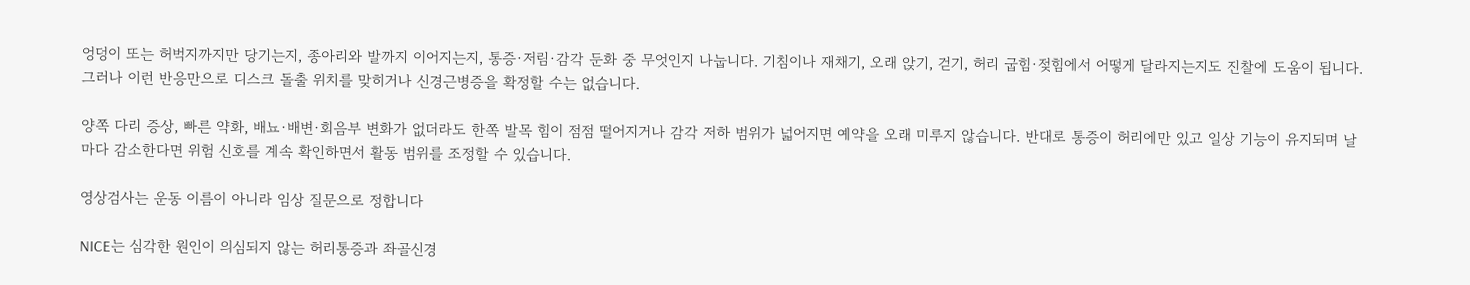엉덩이 또는 허벅지까지만 당기는지, 종아리와 발까지 이어지는지, 통증·저림·감각 둔화 중 무엇인지 나눕니다. 기침이나 재채기, 오래 앉기, 걷기, 허리 굽힘·젖힘에서 어떻게 달라지는지도 진찰에 도움이 됩니다. 그러나 이런 반응만으로 디스크 돌출 위치를 맞히거나 신경근병증을 확정할 수는 없습니다.

양쪽 다리 증상, 빠른 약화, 배뇨·배변·회음부 변화가 없더라도 한쪽 발목 힘이 점점 떨어지거나 감각 저하 범위가 넓어지면 예약을 오래 미루지 않습니다. 반대로 통증이 허리에만 있고 일상 기능이 유지되며 날마다 감소한다면 위험 신호를 계속 확인하면서 활동 범위를 조정할 수 있습니다.

영상검사는 운동 이름이 아니라 임상 질문으로 정합니다

NICE는 심각한 원인이 의심되지 않는 허리통증과 좌골신경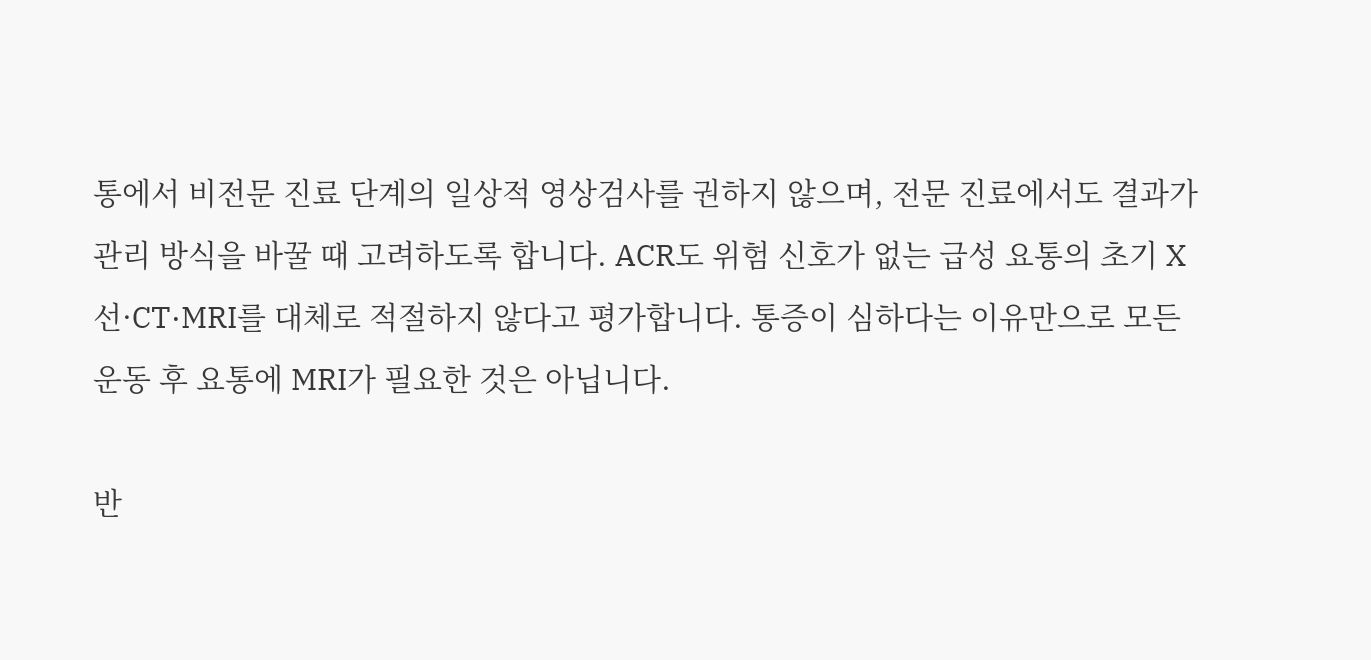통에서 비전문 진료 단계의 일상적 영상검사를 권하지 않으며, 전문 진료에서도 결과가 관리 방식을 바꿀 때 고려하도록 합니다. ACR도 위험 신호가 없는 급성 요통의 초기 X선·CT·MRI를 대체로 적절하지 않다고 평가합니다. 통증이 심하다는 이유만으로 모든 운동 후 요통에 MRI가 필요한 것은 아닙니다.

반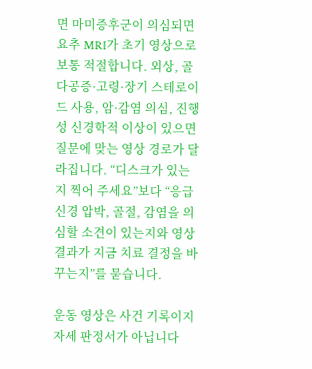면 마미증후군이 의심되면 요추 MRI가 초기 영상으로 보통 적절합니다. 외상, 골다공증·고령·장기 스테로이드 사용, 암·감염 의심, 진행성 신경학적 이상이 있으면 질문에 맞는 영상 경로가 달라집니다. “디스크가 있는지 찍어 주세요”보다 “응급 신경 압박, 골절, 감염을 의심할 소견이 있는지와 영상 결과가 지금 치료 결정을 바꾸는지”를 묻습니다.

운동 영상은 사건 기록이지 자세 판정서가 아닙니다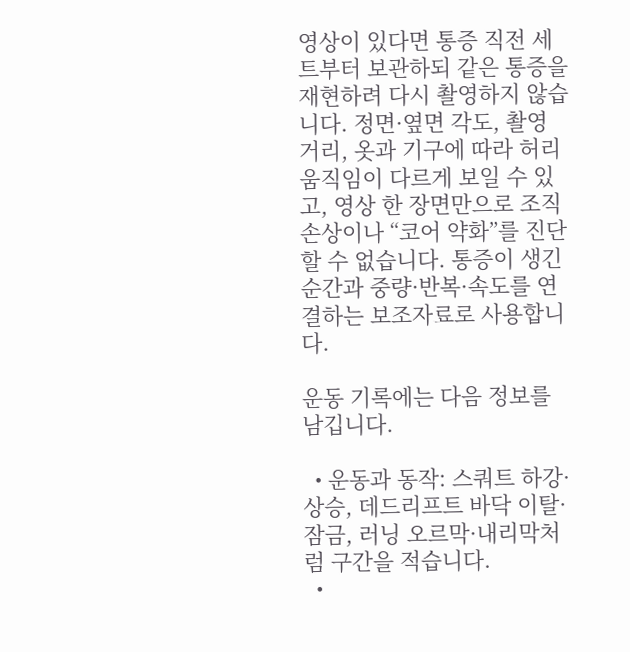영상이 있다면 통증 직전 세트부터 보관하되 같은 통증을 재현하려 다시 촬영하지 않습니다. 정면·옆면 각도, 촬영 거리, 옷과 기구에 따라 허리 움직임이 다르게 보일 수 있고, 영상 한 장면만으로 조직 손상이나 “코어 약화”를 진단할 수 없습니다. 통증이 생긴 순간과 중량·반복·속도를 연결하는 보조자료로 사용합니다.

운동 기록에는 다음 정보를 남깁니다.

  • 운동과 동작: 스쿼트 하강·상승, 데드리프트 바닥 이탈·잠금, 러닝 오르막·내리막처럼 구간을 적습니다.
  •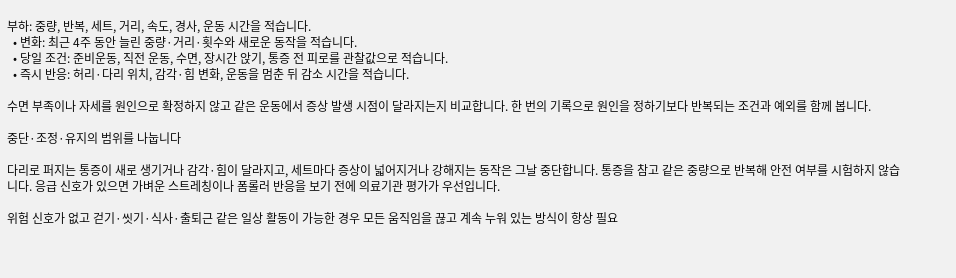부하: 중량, 반복, 세트, 거리, 속도, 경사, 운동 시간을 적습니다.
  • 변화: 최근 4주 동안 늘린 중량·거리·횟수와 새로운 동작을 적습니다.
  • 당일 조건: 준비운동, 직전 운동, 수면, 장시간 앉기, 통증 전 피로를 관찰값으로 적습니다.
  • 즉시 반응: 허리·다리 위치, 감각·힘 변화, 운동을 멈춘 뒤 감소 시간을 적습니다.

수면 부족이나 자세를 원인으로 확정하지 않고 같은 운동에서 증상 발생 시점이 달라지는지 비교합니다. 한 번의 기록으로 원인을 정하기보다 반복되는 조건과 예외를 함께 봅니다.

중단·조정·유지의 범위를 나눕니다

다리로 퍼지는 통증이 새로 생기거나 감각·힘이 달라지고, 세트마다 증상이 넓어지거나 강해지는 동작은 그날 중단합니다. 통증을 참고 같은 중량으로 반복해 안전 여부를 시험하지 않습니다. 응급 신호가 있으면 가벼운 스트레칭이나 폼롤러 반응을 보기 전에 의료기관 평가가 우선입니다.

위험 신호가 없고 걷기·씻기·식사·출퇴근 같은 일상 활동이 가능한 경우 모든 움직임을 끊고 계속 누워 있는 방식이 항상 필요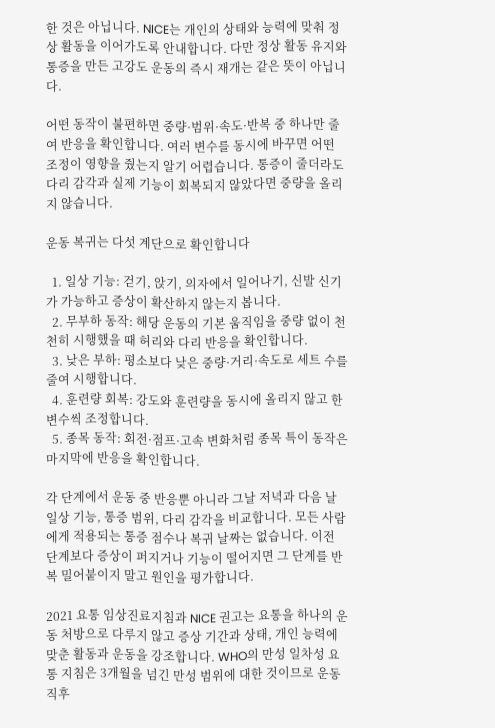한 것은 아닙니다. NICE는 개인의 상태와 능력에 맞춰 정상 활동을 이어가도록 안내합니다. 다만 정상 활동 유지와 통증을 만든 고강도 운동의 즉시 재개는 같은 뜻이 아닙니다.

어떤 동작이 불편하면 중량·범위·속도·반복 중 하나만 줄여 반응을 확인합니다. 여러 변수를 동시에 바꾸면 어떤 조정이 영향을 줬는지 알기 어렵습니다. 통증이 줄더라도 다리 감각과 실제 기능이 회복되지 않았다면 중량을 올리지 않습니다.

운동 복귀는 다섯 계단으로 확인합니다

  1. 일상 기능: 걷기, 앉기, 의자에서 일어나기, 신발 신기가 가능하고 증상이 확산하지 않는지 봅니다.
  2. 무부하 동작: 해당 운동의 기본 움직임을 중량 없이 천천히 시행했을 때 허리와 다리 반응을 확인합니다.
  3. 낮은 부하: 평소보다 낮은 중량·거리·속도로 세트 수를 줄여 시행합니다.
  4. 훈련량 회복: 강도와 훈련량을 동시에 올리지 않고 한 변수씩 조정합니다.
  5. 종목 동작: 회전·점프·고속 변화처럼 종목 특이 동작은 마지막에 반응을 확인합니다.

각 단계에서 운동 중 반응뿐 아니라 그날 저녁과 다음 날 일상 기능, 통증 범위, 다리 감각을 비교합니다. 모든 사람에게 적용되는 통증 점수나 복귀 날짜는 없습니다. 이전 단계보다 증상이 퍼지거나 기능이 떨어지면 그 단계를 반복 밀어붙이지 말고 원인을 평가합니다.

2021 요통 임상진료지침과 NICE 권고는 요통을 하나의 운동 처방으로 다루지 않고 증상 기간과 상태, 개인 능력에 맞춘 활동과 운동을 강조합니다. WHO의 만성 일차성 요통 지침은 3개월을 넘긴 만성 범위에 대한 것이므로 운동 직후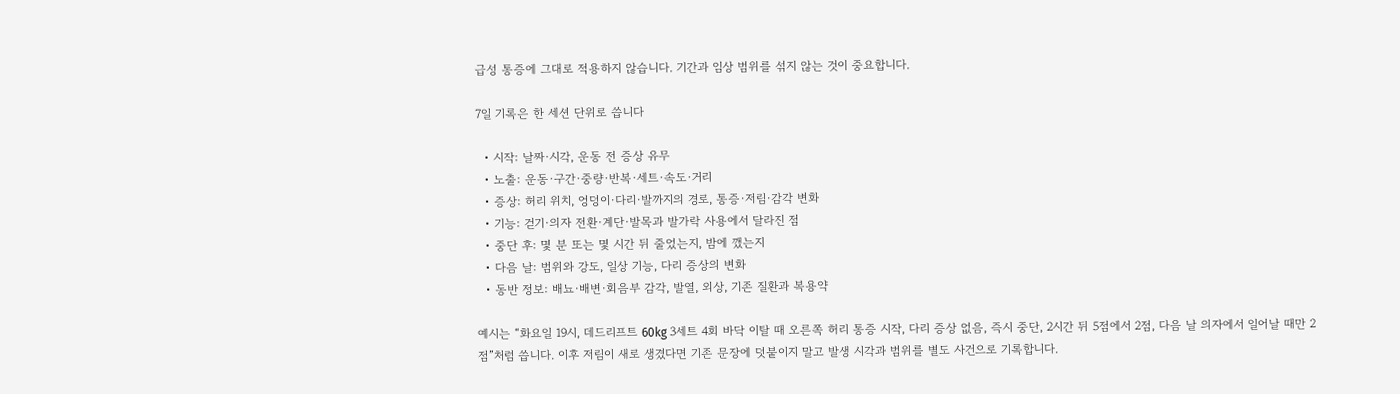급성 통증에 그대로 적용하지 않습니다. 기간과 임상 범위를 섞지 않는 것이 중요합니다.

7일 기록은 한 세션 단위로 씁니다

  • 시작: 날짜·시각, 운동 전 증상 유무
  • 노출: 운동·구간·중량·반복·세트·속도·거리
  • 증상: 허리 위치, 엉덩이·다리·발까지의 경로, 통증·저림·감각 변화
  • 기능: 걷기·의자 전환·계단·발목과 발가락 사용에서 달라진 점
  • 중단 후: 몇 분 또는 몇 시간 뒤 줄었는지, 밤에 깼는지
  • 다음 날: 범위와 강도, 일상 기능, 다리 증상의 변화
  • 동반 정보: 배뇨·배변·회음부 감각, 발열, 외상, 기존 질환과 복용약

예시는 “화요일 19시, 데드리프트 60kg 3세트 4회 바닥 이탈 때 오른쪽 허리 통증 시작, 다리 증상 없음, 즉시 중단, 2시간 뒤 5점에서 2점, 다음 날 의자에서 일어날 때만 2점”처럼 씁니다. 이후 저림이 새로 생겼다면 기존 문장에 덧붙이지 말고 발생 시각과 범위를 별도 사건으로 기록합니다.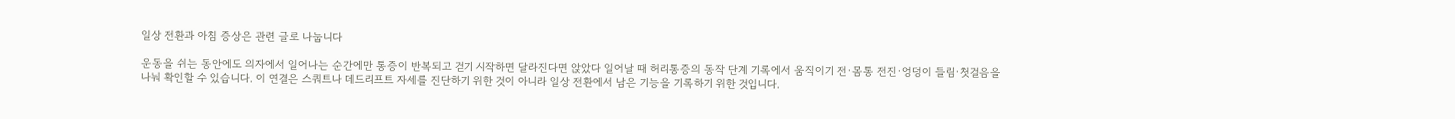일상 전환과 아침 증상은 관련 글로 나눕니다

운동을 쉬는 동안에도 의자에서 일어나는 순간에만 통증이 반복되고 걷기 시작하면 달라진다면 앉았다 일어날 때 허리통증의 동작 단계 기록에서 움직이기 전·몸통 전진·엉덩이 들림·첫걸음을 나눠 확인할 수 있습니다. 이 연결은 스쿼트나 데드리프트 자세를 진단하기 위한 것이 아니라 일상 전환에서 남은 기능을 기록하기 위한 것입니다.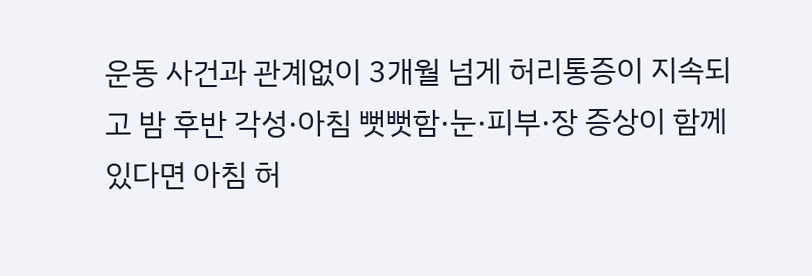운동 사건과 관계없이 3개월 넘게 허리통증이 지속되고 밤 후반 각성·아침 뻣뻣함·눈·피부·장 증상이 함께 있다면 아침 허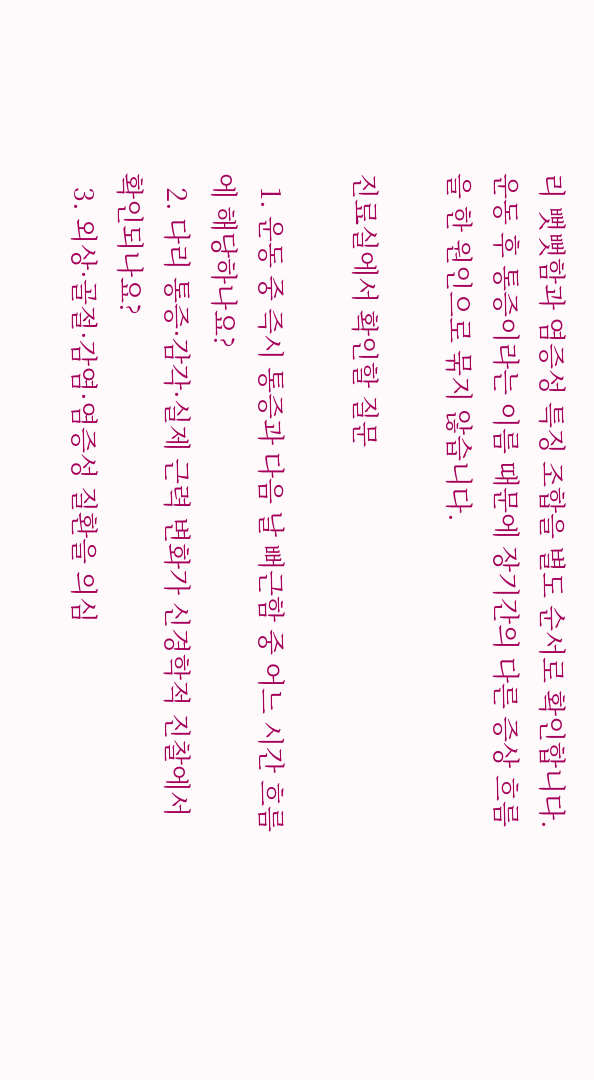리 뻣뻣함과 염증성 특징 조합을 별도 순서로 확인합니다. 운동 후 통증이라는 이름 때문에 장기간의 다른 증상 흐름을 한 원인으로 묶지 않습니다.

진료실에서 확인할 질문

  1. 운동 중 즉시 통증과 다음 날 뻐근함 중 어느 시간 흐름에 해당하나요?
  2. 다리 통증·감각·실제 근력 변화가 신경학적 진찰에서 확인되나요?
  3. 외상·골절·감염·염증성 질환을 의심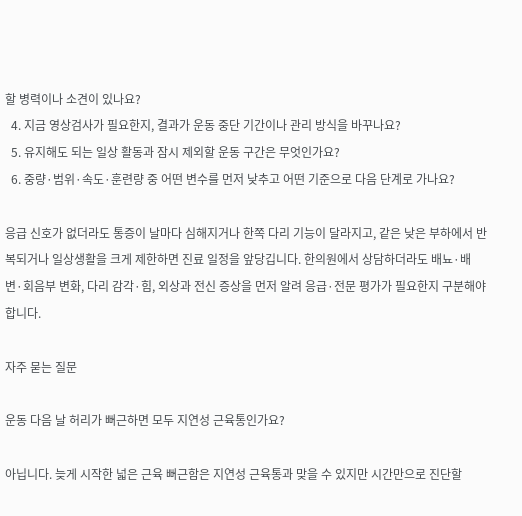할 병력이나 소견이 있나요?
  4. 지금 영상검사가 필요한지, 결과가 운동 중단 기간이나 관리 방식을 바꾸나요?
  5. 유지해도 되는 일상 활동과 잠시 제외할 운동 구간은 무엇인가요?
  6. 중량·범위·속도·훈련량 중 어떤 변수를 먼저 낮추고 어떤 기준으로 다음 단계로 가나요?

응급 신호가 없더라도 통증이 날마다 심해지거나 한쪽 다리 기능이 달라지고, 같은 낮은 부하에서 반복되거나 일상생활을 크게 제한하면 진료 일정을 앞당깁니다. 한의원에서 상담하더라도 배뇨·배변·회음부 변화, 다리 감각·힘, 외상과 전신 증상을 먼저 알려 응급·전문 평가가 필요한지 구분해야 합니다.

자주 묻는 질문

운동 다음 날 허리가 뻐근하면 모두 지연성 근육통인가요?

아닙니다. 늦게 시작한 넓은 근육 뻐근함은 지연성 근육통과 맞을 수 있지만 시간만으로 진단할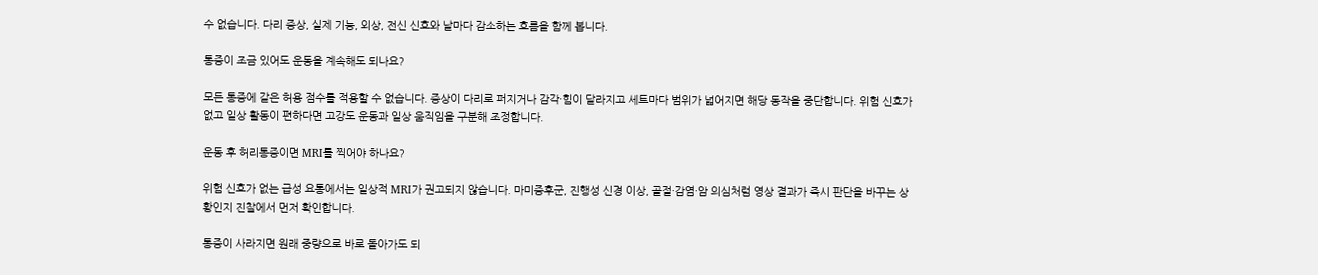수 없습니다. 다리 증상, 실제 기능, 외상, 전신 신호와 날마다 감소하는 흐름을 함께 봅니다.

통증이 조금 있어도 운동을 계속해도 되나요?

모든 통증에 같은 허용 점수를 적용할 수 없습니다. 증상이 다리로 퍼지거나 감각·힘이 달라지고 세트마다 범위가 넓어지면 해당 동작을 중단합니다. 위험 신호가 없고 일상 활동이 편하다면 고강도 운동과 일상 움직임을 구분해 조정합니다.

운동 후 허리통증이면 MRI를 찍어야 하나요?

위험 신호가 없는 급성 요통에서는 일상적 MRI가 권고되지 않습니다. 마미증후군, 진행성 신경 이상, 골절·감염·암 의심처럼 영상 결과가 즉시 판단을 바꾸는 상황인지 진찰에서 먼저 확인합니다.

통증이 사라지면 원래 중량으로 바로 돌아가도 되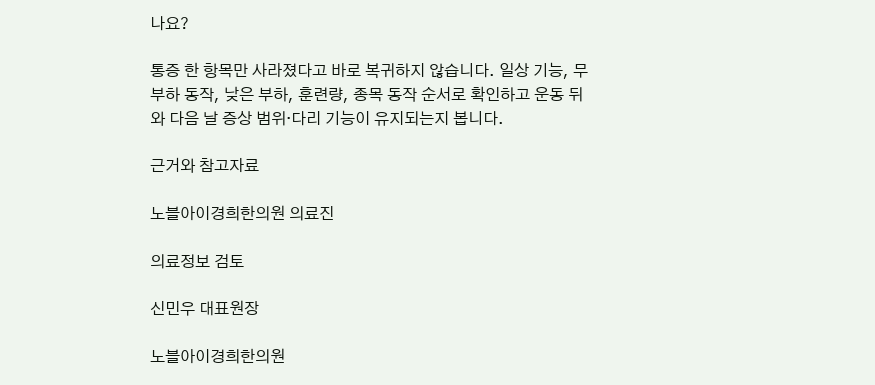나요?

통증 한 항목만 사라졌다고 바로 복귀하지 않습니다. 일상 기능, 무부하 동작, 낮은 부하, 훈련량, 종목 동작 순서로 확인하고 운동 뒤와 다음 날 증상 범위·다리 기능이 유지되는지 봅니다.

근거와 참고자료

노블아이경희한의원 의료진

의료정보 검토

신민우 대표원장

노블아이경희한의원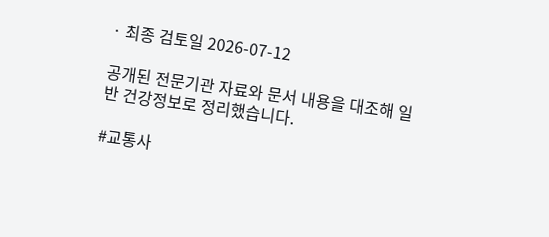· 최종 검토일 2026-07-12

공개된 전문기관 자료와 문서 내용을 대조해 일반 건강정보로 정리했습니다.

#교통사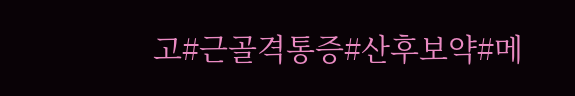고#근골격통증#산후보약#메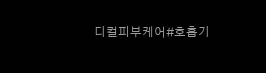디컬피부케어#호흡기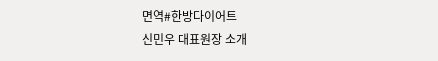면역#한방다이어트
신민우 대표원장 소개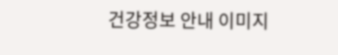건강정보 안내 이미지